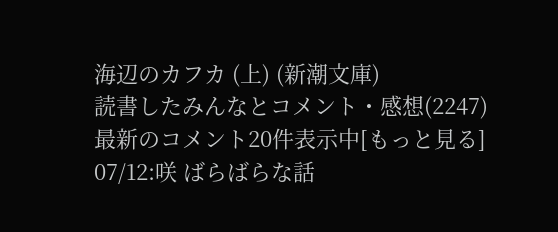海辺のカフカ (上) (新潮文庫)
読書したみんなとコメント・感想(2247)
最新のコメント20件表示中[もっと見る]
07/12:咲 ばらばらな話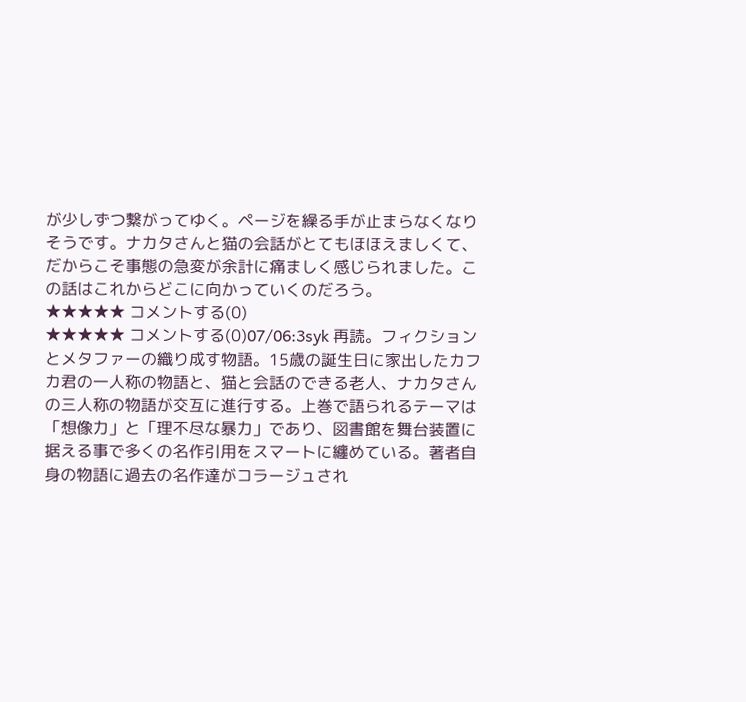が少しずつ繋がってゆく。ページを繰る手が止まらなくなりそうです。ナカタさんと猫の会話がとてもほほえましくて、だからこそ事態の急変が余計に痛ましく感じられました。この話はこれからどこに向かっていくのだろう。
★★★★★ コメントする(0)
★★★★★ コメントする(0)07/06:3syk 再読。フィクションとメタファーの織り成す物語。15歳の誕生日に家出したカフカ君の一人称の物語と、猫と会話のできる老人、ナカタさんの三人称の物語が交互に進行する。上巻で語られるテーマは「想像力」と「理不尽な暴力」であり、図書館を舞台装置に据える事で多くの名作引用をスマートに纏めている。著者自身の物語に過去の名作達がコラージュされ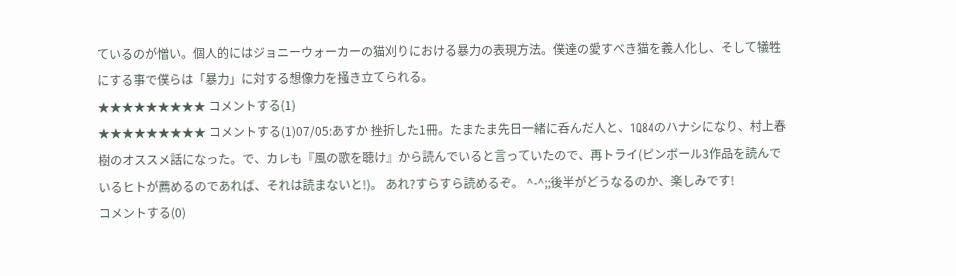ているのが憎い。個人的にはジョニーウォーカーの猫刈りにおける暴力の表現方法。僕達の愛すべき猫を義人化し、そして犠牲にする事で僕らは「暴力」に対する想像力を掻き立てられる。
★★★★★★★★★ コメントする(1)
★★★★★★★★★ コメントする(1)07/05:あすか 挫折した1冊。たまたま先日一緒に呑んだ人と、1Q84のハナシになり、村上春樹のオススメ話になった。で、カレも『風の歌を聴け』から読んでいると言っていたので、再トライ(ピンボール3作品を読んでいるヒトが薦めるのであれば、それは読まないと!)。 あれ?すらすら読めるぞ。 ^-^;;後半がどうなるのか、楽しみです!
コメントする(0)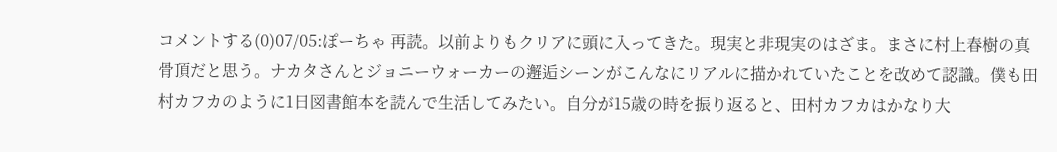コメントする(0)07/05:ぽーちゃ 再読。以前よりもクリアに頭に入ってきた。現実と非現実のはざま。まさに村上春樹の真骨頂だと思う。ナカタさんとジョニーウォーカーの邂逅シーンがこんなにリアルに描かれていたことを改めて認識。僕も田村カフカのように1日図書館本を読んで生活してみたい。自分が15歳の時を振り返ると、田村カフカはかなり大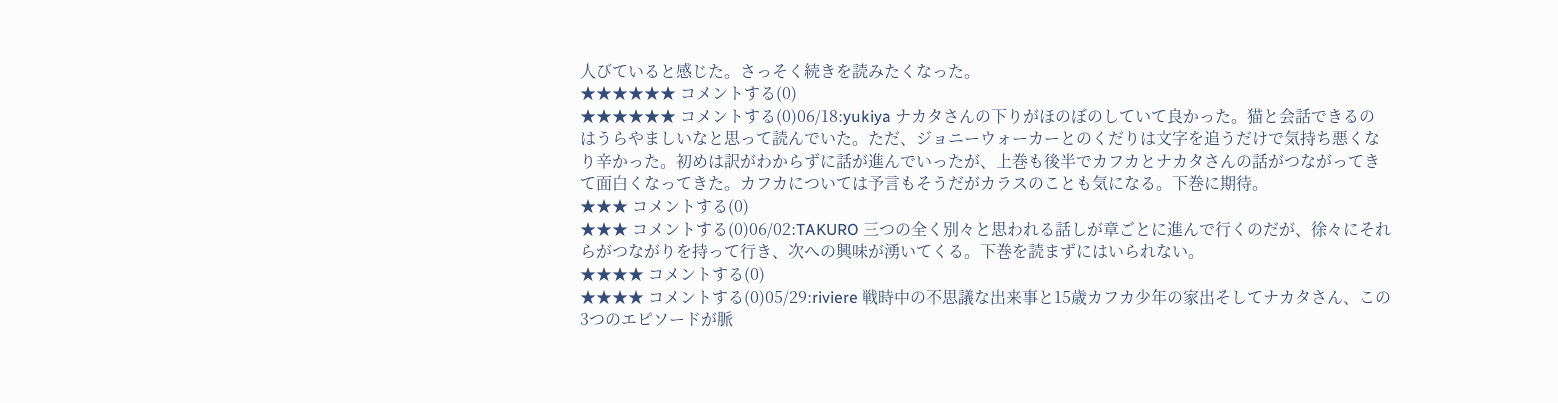人びていると感じた。さっそく続きを読みたくなった。
★★★★★★ コメントする(0)
★★★★★★ コメントする(0)06/18:yukiya ナカタさんの下りがほのぼのしていて良かった。猫と会話できるのはうらやましいなと思って読んでいた。ただ、ジョニーウォーカーとのくだりは文字を追うだけで気持ち悪くなり辛かった。初めは訳がわからずに話が進んでいったが、上巻も後半でカフカとナカタさんの話がつながってきて面白くなってきた。カフカについては予言もそうだがカラスのことも気になる。下巻に期待。
★★★ コメントする(0)
★★★ コメントする(0)06/02:TAKURO 三つの全く別々と思われる話しが章ごとに進んで行くのだが、徐々にそれらがつながりを持って行き、次への興味が湧いてくる。下巻を読まずにはいられない。
★★★★ コメントする(0)
★★★★ コメントする(0)05/29:riviere 戦時中の不思議な出来事と15歳カフカ少年の家出そしてナカタさん、この3つのエピソードが脈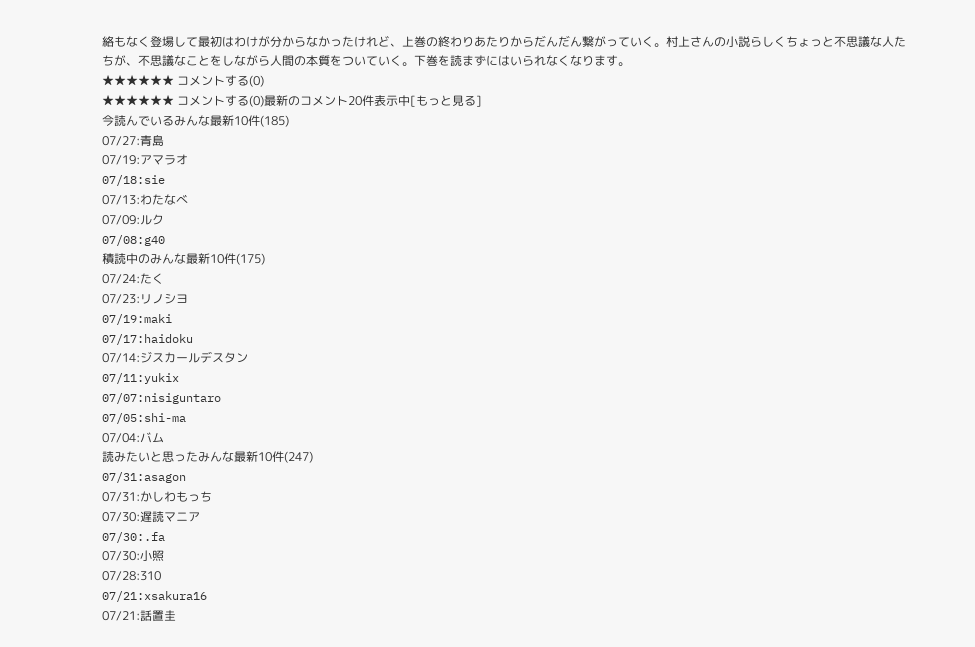絡もなく登場して最初はわけが分からなかったけれど、上巻の終わりあたりからだんだん繋がっていく。村上さんの小説らしくちょっと不思議な人たちが、不思議なことをしながら人間の本質をついていく。下巻を読まずにはいられなくなります。
★★★★★★ コメントする(0)
★★★★★★ コメントする(0)最新のコメント20件表示中[もっと見る]
今読んでいるみんな最新10件(185)
07/27:青島
07/19:アマラオ
07/18:sie
07/13:わたなべ
07/09:ルク
07/08:g40
積読中のみんな最新10件(175)
07/24:たく
07/23:リノシヨ
07/19:maki
07/17:haidoku
07/14:ジスカールデスタン
07/11:yukix
07/07:nisiguntaro
07/05:shi-ma
07/04:バム
読みたいと思ったみんな最新10件(247)
07/31:asagon
07/31:かしわもっち
07/30:遅読マニア
07/30:.fa
07/30:小照
07/28:310
07/21:xsakura16
07/21:話置圭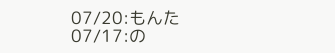07/20:もんた
07/17:の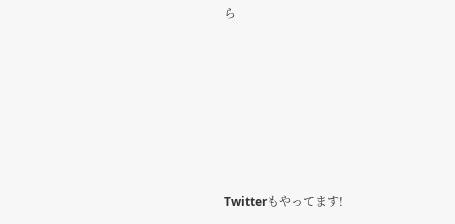ら







Twitterもやってます!